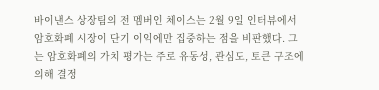바이낸스 상장팀의 전 멤버인 체이스는 2월 9일 인터뷰에서 암호화폐 시장이 단기 이익에만 집중하는 점을 비판했다. 그는 암호화폐의 가치 평가는 주로 유동성, 관심도, 토큰 구조에 의해 결정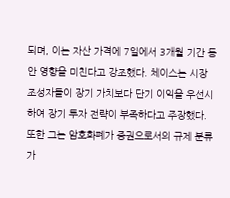되며, 이는 자산 가격에 7일에서 3개월 기간 동안 영향을 미친다고 강조했다. 체이스는 시장 조성자들이 장기 가치보다 단기 이익을 우선시하여 장기 투자 전략이 부족하다고 주장했다. 또한 그는 암호화폐가 증권으로서의 규제 분류가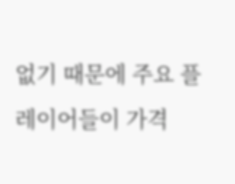없기 때문에 주요 플레이어들이 가격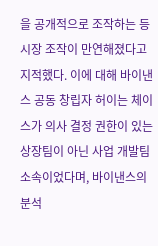을 공개적으로 조작하는 등 시장 조작이 만연해졌다고 지적했다. 이에 대해 바이낸스 공동 창립자 허이는 체이스가 의사 결정 권한이 있는 상장팀이 아닌 사업 개발팀 소속이었다며, 바이낸스의 분석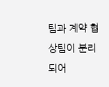팀과 계약 협상팀이 분리되어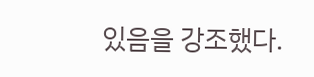있음을 강조했다.